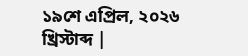১৯শে এপ্রিল, ২০২৬ খ্রিস্টাব্দ |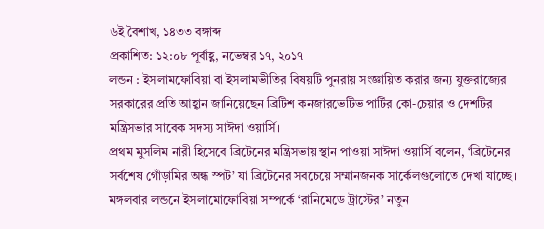৬ই বৈশাখ, ১৪৩৩ বঙ্গাব্দ
প্রকাশিত: ১২:০৮ পূর্বাহ্ণ, নভেম্বর ১৭, ২০১৭
লন্ডন : ইসলামফোবিয়া বা ইসলামভীতির বিষয়টি পুনরায় সংজ্ঞায়িত করার জন্য যুক্তরাজ্যের সরকারের প্রতি আহ্বান জানিয়েছেন ব্রিটিশ কনজারভেটিভ পার্টির কো-চেয়ার ও দেশটির মন্ত্রিসভার সাবেক সদস্য সাঈদা ওয়ার্সি।
প্রথম মুসলিম নারী হিসেবে ব্রিটেনের মন্ত্রিসভায় স্থান পাওয়া সাঈদা ওয়ার্সি বলেন, ‘ব্রিটেনের সর্বশেষ গোঁড়ামির অন্ধ স্পট’ যা ব্রিটেনের সবচেয়ে সম্মানজনক সার্কেলগুলোতে দেখা যাচ্ছে।
মঙ্গলবার লন্ডনে ইসলামোফোবিয়া সম্পর্কে ‘রানিমেডে ট্রাস্টের’ নতুন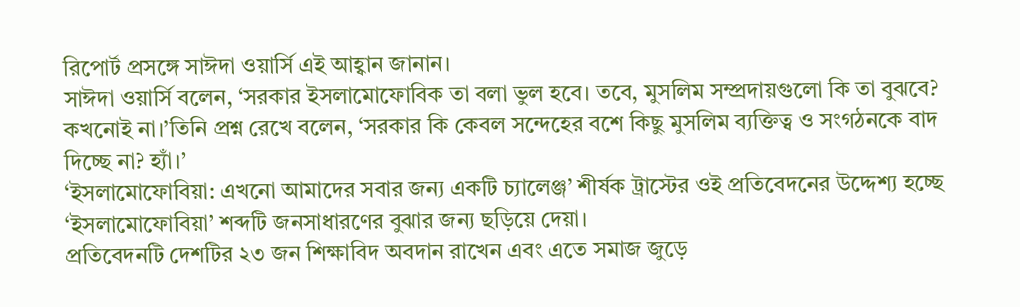রিপোর্ট প্রসঙ্গে সাঈদা ওয়ার্সি এই আহ্বান জানান।
সাঈদা ওয়ার্সি বলেন, ‘সরকার ইসলামোফোবিক তা বলা ভুল হবে। তবে, মুসলিম সম্প্রদায়গুলো কি তা বুঝবে? কখনোই না।’তিনি প্রশ্ন রেখে বলেন, ‘সরকার কি কেবল সন্দেহের বশে কিছু মুসলিম ব্যক্তিত্ব ও সংগঠনকে বাদ দিচ্ছে না? হ্যাঁ।’
‘ইসলামোফোবিয়া: এখনো আমাদের সবার জন্য একটি চ্যালেঞ্জ’ শীর্ষক ট্রাস্টের ওই প্রতিবেদনের উদ্দেশ্য হচ্ছে ‘ইসলামোফোবিয়া’ শব্দটি জনসাধারণের বুঝার জন্য ছড়িয়ে দেয়া।
প্রতিবেদনটি দেশটির ২৩ জন শিক্ষাবিদ অবদান রাখেন এবং এতে সমাজ জুড়ে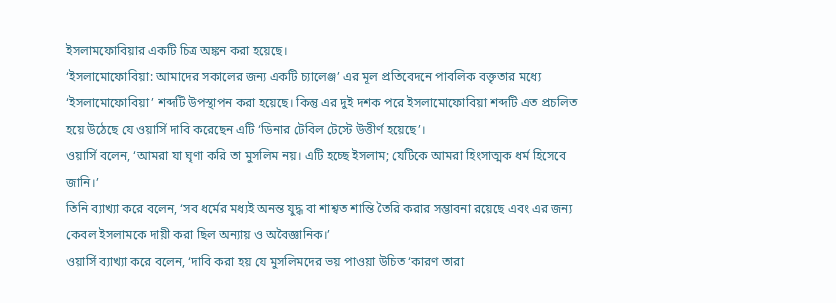ইসলামফোবিয়ার একটি চিত্র অঙ্কন করা হয়েছে।
‘ইসলামোফোবিয়া: আমাদের সকালের জন্য একটি চ্যালেঞ্জ’ এর মূল প্রতিবেদনে পাবলিক বক্তৃতার মধ্যে ‘ইসলামোফোবিয়া’ শব্দটি উপস্থাপন করা হয়েছে। কিন্তু এর দুই দশক পরে ইসলামোফোবিয়া শব্দটি এত প্রচলিত হয়ে উঠেছে যে ওয়ার্সি দাবি করেছেন এটি ‘ডিনার টেবিল টেস্টে উত্তীর্ণ হয়েছে’।
ওয়ার্সি বলেন, ‘আমরা যা ঘৃণা করি তা মুসলিম নয়। এটি হচ্ছে ইসলাম; যেটিকে আমরা হিংসাত্মক ধর্ম হিসেবে জানি।’
তিনি ব্যাখ্যা করে বলেন, ‘সব ধর্মের মধ্যই অনন্ত যুদ্ধ বা শাশ্বত শান্তি তৈরি করার সম্ভাবনা রয়েছে এবং এর জন্য কেবল ইসলামকে দায়ী করা ছিল অন্যায় ও অবৈজ্ঞানিক।’
ওয়ার্সি ব্যাখ্যা করে বলেন, ‘দাবি করা হয় যে মুসলিমদের ভয় পাওয়া উচিত ‘কারণ তারা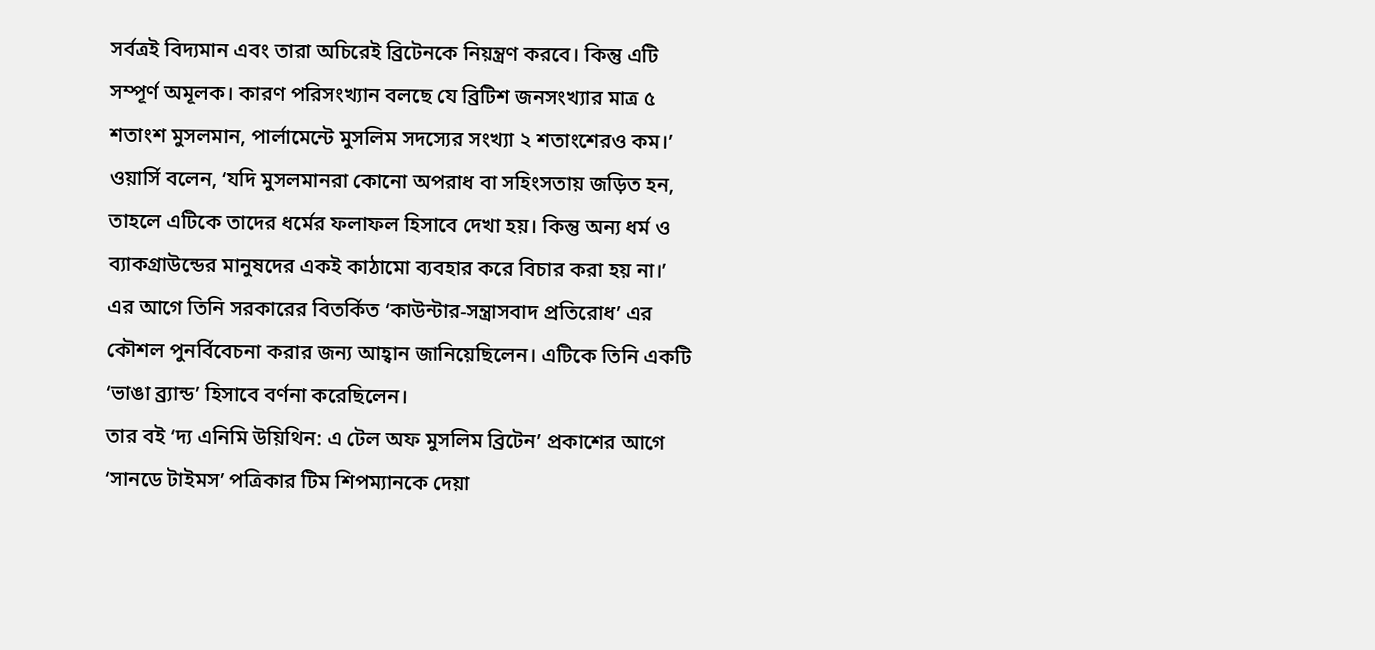সর্বত্রই বিদ্যমান এবং তারা অচিরেই ব্রিটেনকে নিয়ন্ত্রণ করবে। কিন্তু এটি সম্পূর্ণ অমূলক। কারণ পরিসংখ্যান বলছে যে ব্রিটিশ জনসংখ্যার মাত্র ৫ শতাংশ মুসলমান, পার্লামেন্টে মুসলিম সদস্যের সংখ্যা ২ শতাংশেরও কম।’
ওয়ার্সি বলেন, ‘যদি মুসলমানরা কোনো অপরাধ বা সহিংসতায় জড়িত হন, তাহলে এটিকে তাদের ধর্মের ফলাফল হিসাবে দেখা হয়। কিন্তু অন্য ধর্ম ও ব্যাকগ্রাউন্ডের মানুষদের একই কাঠামো ব্যবহার করে বিচার করা হয় না।’
এর আগে তিনি সরকারের বিতর্কিত ‘কাউন্টার-সন্ত্রাসবাদ প্রতিরোধ’ এর কৌশল পুনর্বিবেচনা করার জন্য আহ্বান জানিয়েছিলেন। এটিকে তিনি একটি ‘ভাঙা ব্র্যান্ড’ হিসাবে বর্ণনা করেছিলেন।
তার বই ‘দ্য এনিমি উয়িথিন: এ টেল অফ মুসলিম ব্রিটেন’ প্রকাশের আগে ‘সানডে টাইমস’ পত্রিকার টিম শিপম্যানকে দেয়া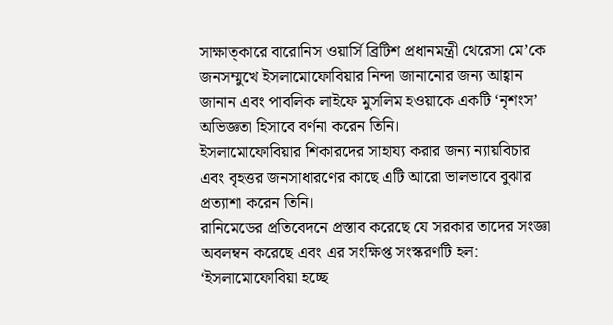সাক্ষাত্কারে বারোনিস ওয়ার্সি ব্রিটিশ প্রধানমন্ত্রী থেরেসা মে’কে জনসম্মুখে ইসলামোফোবিয়ার নিন্দা জানানোর জন্য আহ্বান জানান এবং পাবলিক লাইফে মুসলিম হওয়াকে একটি ‘নৃশংস’ অভিজ্ঞতা হিসাবে বর্ণনা করেন তিনি।
ইসলামোফোবিয়ার শিকারদের সাহায্য করার জন্য ন্যায়বিচার এবং বৃহত্তর জনসাধারণের কাছে এটি আরো ভালভাবে বুঝার প্রত্যাশা করেন তিনি।
রানিমেডের প্রতিবেদনে প্রস্তাব করেছে যে সরকার তাদের সংজ্ঞা অবলম্বন করেছে এবং এর সংক্ষিপ্ত সংস্করণটি হল: ‘ইসলামোফোবিয়া হচ্ছে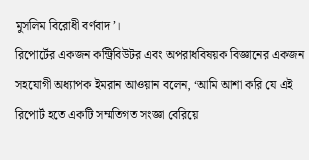মুসলিম বিরোধী বর্ণবাদ’।
রিপোর্টের একজন কন্ট্রিবিউটর এবং অপরাধবিষয়ক বিজ্ঞানের একজন সহযোগী অধ্যাপক ইমরান আওয়ান বলেন, ‘আমি আশা করি যে এই রিপোর্ট হতে একটি সম্মতিগত সংজ্ঞা বেরিয়ে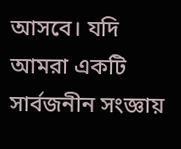আসবে। যদি আমরা একটি সার্বজনীন সংজ্ঞায়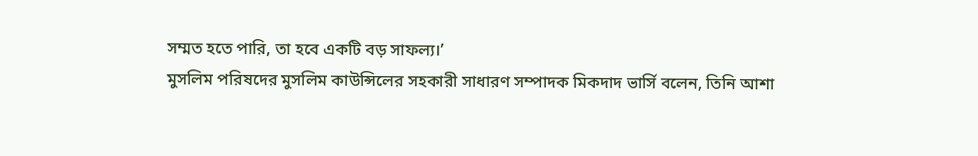সম্মত হতে পারি, তা হবে একটি বড় সাফল্য।’
মুসলিম পরিষদের মুসলিম কাউন্সিলের সহকারী সাধারণ সম্পাদক মিকদাদ ভার্সি বলেন, তিনি আশা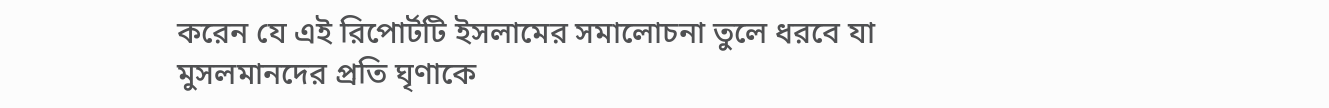করেন যে এই রিপোর্টটি ইসলামের সমালোচনা তুলে ধরবে যা মুসলমানদের প্রতি ঘৃণাকে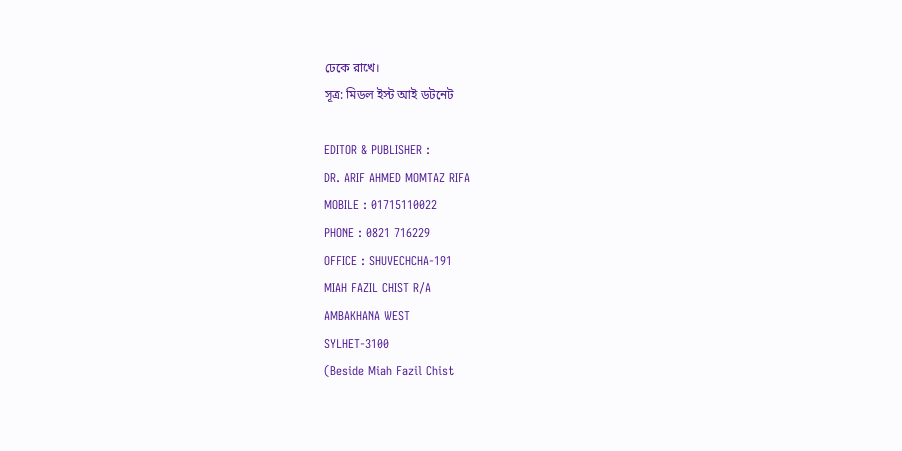ঢেকে রাখে।
সূত্র: মিডল ইস্ট আই ডটনেট

EDITOR & PUBLISHER :
DR. ARIF AHMED MOMTAZ RIFA
MOBILE : 01715110022
PHONE : 0821 716229
OFFICE : SHUVECHCHA-191
MIAH FAZIL CHIST R/A
AMBAKHANA WEST
SYLHET-3100
(Beside Miah Fazil Chist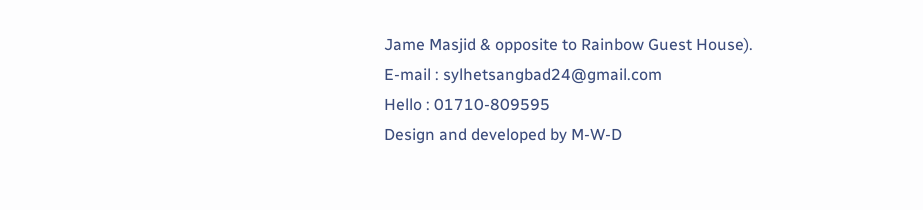Jame Masjid & opposite to Rainbow Guest House).
E-mail : sylhetsangbad24@gmail.com
Hello : 01710-809595
Design and developed by M-W-D